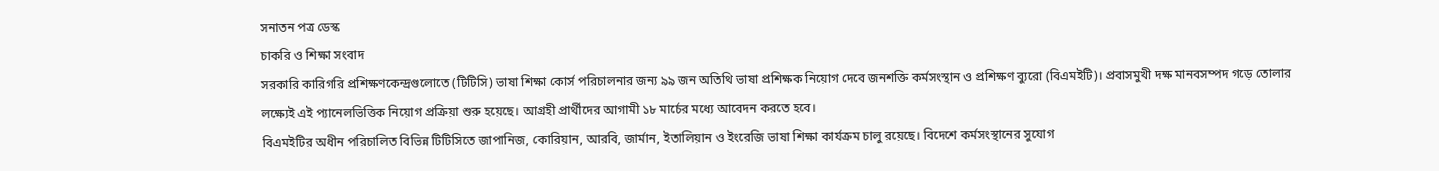সনাতন পত্র ডেস্ক
চাকরি ও শিক্ষা সংবাদ
সরকারি কারিগরি প্রশিক্ষণকেন্দ্রগুলোতে (টিটিসি) ভাষা শিক্ষা কোর্স পরিচালনার জন্য ৯৯ জন অতিথি ভাষা প্রশিক্ষক নিয়োগ দেবে জনশক্তি কর্মসংস্থান ও প্রশিক্ষণ ব্যুরো (বিএমইটি)। প্রবাসমুখী দক্ষ মানবসম্পদ গড়ে তোলার লক্ষ্যেই এই প্যানেলভিত্তিক নিয়োগ প্রক্রিয়া শুরু হয়েছে। আগ্রহী প্রার্থীদের আগামী ১৮ মার্চের মধ্যে আবেদন করতে হবে।
বিএমইটির অধীন পরিচালিত বিভিন্ন টিটিসিতে জাপানিজ, কোরিয়ান, আরবি, জার্মান, ইতালিয়ান ও ইংরেজি ভাষা শিক্ষা কার্যক্রম চালু রয়েছে। বিদেশে কর্মসংস্থানের সুযোগ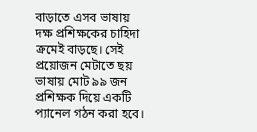বাড়াতে এসব ভাষায় দক্ষ প্রশিক্ষকের চাহিদা ক্রমেই বাড়ছে। সেই প্রয়োজন মেটাতে ছয় ভাষায় মোট ৯৯ জন প্রশিক্ষক দিয়ে একটি প্যানেল গঠন করা হবে।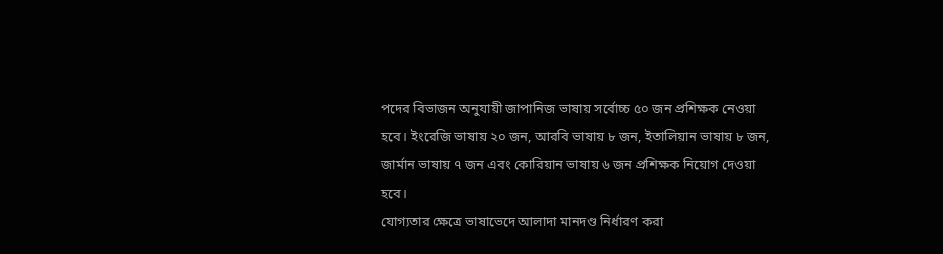পদের বিভাজন অনুযায়ী জাপানিজ ভাষায় সর্বোচ্চ ৫০ জন প্রশিক্ষক নেওয়া হবে। ইংরেজি ভাষায় ২০ জন, আরবি ভাষায় ৮ জন, ইতালিয়ান ভাষায় ৮ জন, জার্মান ভাষায় ৭ জন এবং কোরিয়ান ভাষায় ৬ জন প্রশিক্ষক নিয়োগ দেওয়া হবে।
যোগ্যতার ক্ষেত্রে ভাষাভেদে আলাদা মানদণ্ড নির্ধারণ করা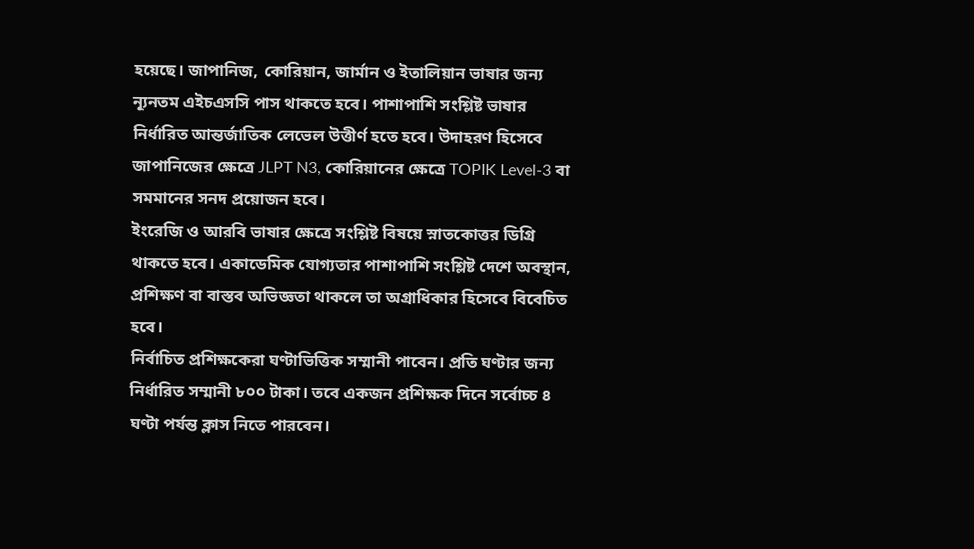হয়েছে। জাপানিজ, কোরিয়ান, জার্মান ও ইতালিয়ান ভাষার জন্য ন্যূনতম এইচএসসি পাস থাকতে হবে। পাশাপাশি সংশ্লিষ্ট ভাষার নির্ধারিত আন্তর্জাতিক লেভেল উত্তীর্ণ হতে হবে। উদাহরণ হিসেবে জাপানিজের ক্ষেত্রে JLPT N3, কোরিয়ানের ক্ষেত্রে TOPIK Level-3 বা সমমানের সনদ প্রয়োজন হবে।
ইংরেজি ও আরবি ভাষার ক্ষেত্রে সংশ্লিষ্ট বিষয়ে স্নাতকোত্তর ডিগ্রি থাকতে হবে। একাডেমিক যোগ্যতার পাশাপাশি সংশ্লিষ্ট দেশে অবস্থান, প্রশিক্ষণ বা বাস্তব অভিজ্ঞতা থাকলে তা অগ্রাধিকার হিসেবে বিবেচিত হবে।
নির্বাচিত প্রশিক্ষকেরা ঘণ্টাভিত্তিক সম্মানী পাবেন। প্রতি ঘণ্টার জন্য নির্ধারিত সম্মানী ৮০০ টাকা। তবে একজন প্রশিক্ষক দিনে সর্বোচ্চ ৪ ঘণ্টা পর্যন্ত ক্লাস নিতে পারবেন।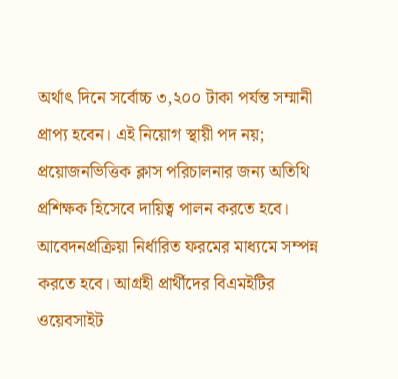অর্থাৎ দিনে সর্বোচ্চ ৩,২০০ টাকা পর্যন্ত সম্মানী প্রাপ্য হবেন। এই নিয়োগ স্থায়ী পদ নয়; প্রয়োজনভিত্তিক ক্লাস পরিচালনার জন্য অতিথি প্রশিক্ষক হিসেবে দায়িত্ব পালন করতে হবে।
আবেদনপ্রক্রিয়া নির্ধারিত ফরমের মাধ্যমে সম্পন্ন করতে হবে। আগ্রহী প্রার্থীদের বিএমইটির ওয়েবসাইট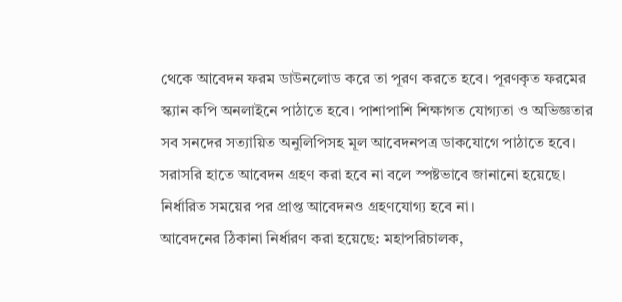থেকে আবেদন ফরম ডাউনলোড করে তা পূরণ করতে হবে। পূরণকৃত ফরমের স্ক্যান কপি অনলাইনে পাঠাতে হবে। পাশাপাশি শিক্ষাগত যোগ্যতা ও অভিজ্ঞতার সব সনদের সত্যায়িত অনুলিপিসহ মূল আবেদনপত্র ডাকযোগে পাঠাতে হবে।
সরাসরি হাতে আবেদন গ্রহণ করা হবে না বলে স্পষ্টভাবে জানানো হয়েছে। নির্ধারিত সময়ের পর প্রাপ্ত আবেদনও গ্রহণযোগ্য হবে না।
আবেদনের ঠিকানা নির্ধারণ করা হয়েছে: মহাপরিচালক,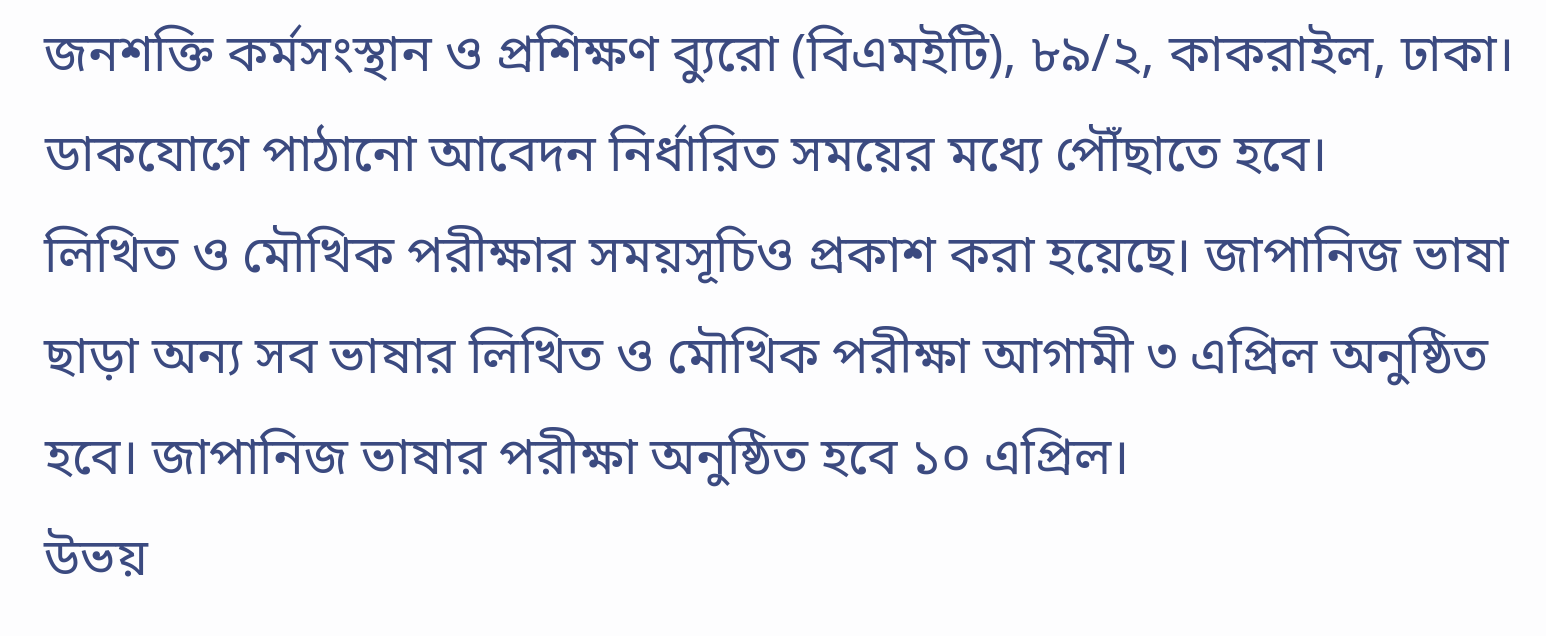জনশক্তি কর্মসংস্থান ও প্রশিক্ষণ ব্যুরো (বিএমইটি), ৮৯/২, কাকরাইল, ঢাকা। ডাকযোগে পাঠানো আবেদন নির্ধারিত সময়ের মধ্যে পৌঁছাতে হবে।
লিখিত ও মৌখিক পরীক্ষার সময়সূচিও প্রকাশ করা হয়েছে। জাপানিজ ভাষা ছাড়া অন্য সব ভাষার লিখিত ও মৌখিক পরীক্ষা আগামী ৩ এপ্রিল অনুষ্ঠিত হবে। জাপানিজ ভাষার পরীক্ষা অনুষ্ঠিত হবে ১০ এপ্রিল।
উভয়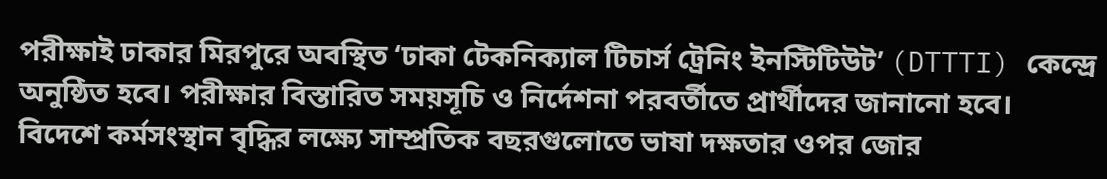পরীক্ষাই ঢাকার মিরপুরে অবস্থিত ‘ঢাকা টেকনিক্যাল টিচার্স ট্রেনিং ইনস্টিটিউট’ (DTTTI) কেন্দ্রে অনুষ্ঠিত হবে। পরীক্ষার বিস্তারিত সময়সূচি ও নির্দেশনা পরবর্তীতে প্রার্থীদের জানানো হবে।
বিদেশে কর্মসংস্থান বৃদ্ধির লক্ষ্যে সাম্প্রতিক বছরগুলোতে ভাষা দক্ষতার ওপর জোর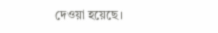দেওয়া হয়েছে।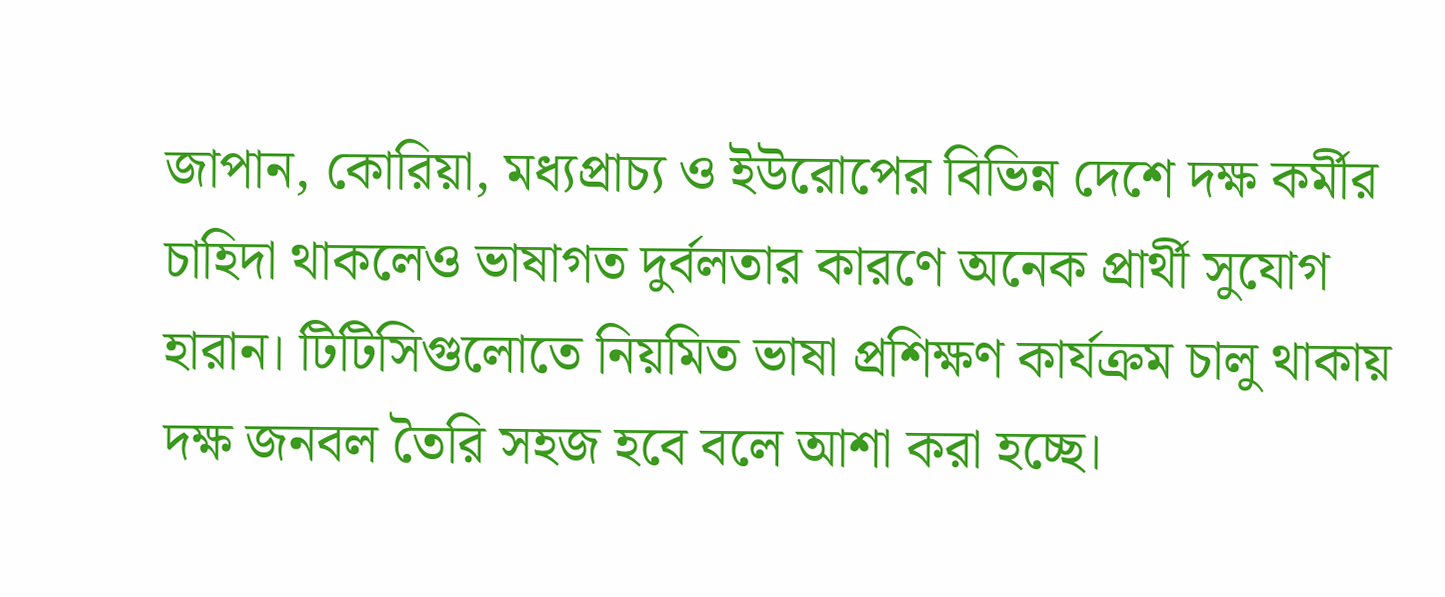জাপান, কোরিয়া, মধ্যপ্রাচ্য ও ইউরোপের বিভিন্ন দেশে দক্ষ কর্মীর চাহিদা থাকলেও ভাষাগত দুর্বলতার কারণে অনেক প্রার্থী সুযোগ হারান। টিটিসিগুলোতে নিয়মিত ভাষা প্রশিক্ষণ কার্যক্রম চালু থাকায় দক্ষ জনবল তৈরি সহজ হবে বলে আশা করা হচ্ছে।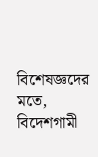বিশেষজ্ঞদের মতে, বিদেশগামী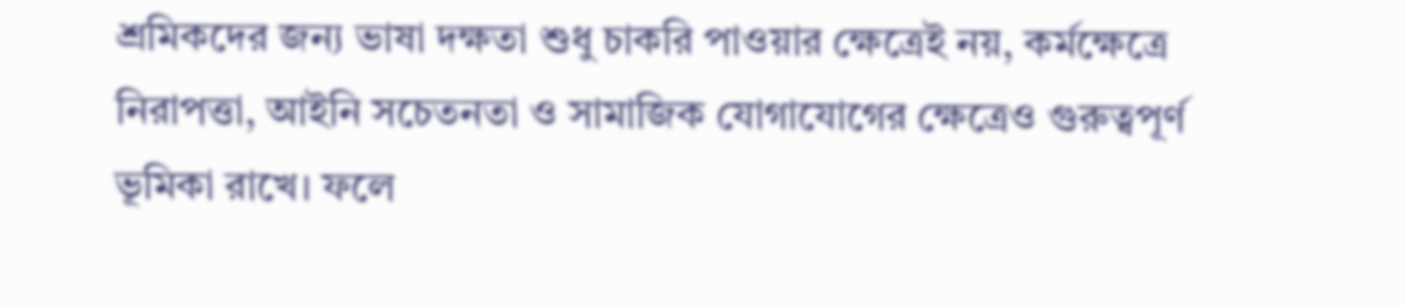শ্রমিকদের জন্য ভাষা দক্ষতা শুধু চাকরি পাওয়ার ক্ষেত্রেই নয়, কর্মক্ষেত্রে নিরাপত্তা, আইনি সচেতনতা ও সামাজিক যোগাযোগের ক্ষেত্রেও গুরুত্বপূর্ণ ভূমিকা রাখে। ফলে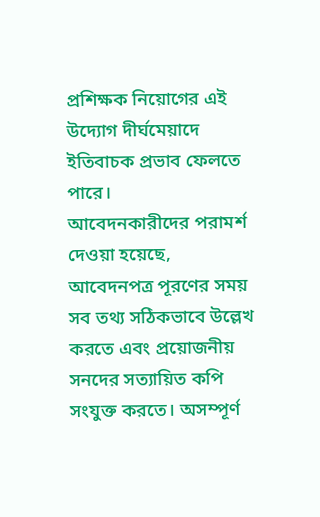প্রশিক্ষক নিয়োগের এই উদ্যোগ দীর্ঘমেয়াদে ইতিবাচক প্রভাব ফেলতে পারে।
আবেদনকারীদের পরামর্শ দেওয়া হয়েছে, আবেদনপত্র পূরণের সময় সব তথ্য সঠিকভাবে উল্লেখ করতে এবং প্রয়োজনীয় সনদের সত্যায়িত কপি সংযুক্ত করতে। অসম্পূর্ণ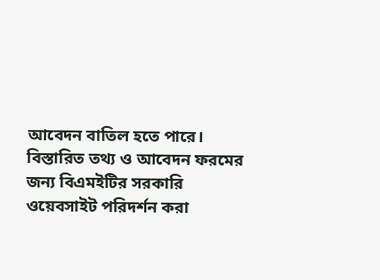আবেদন বাতিল হতে পারে।
বিস্তারিত তথ্য ও আবেদন ফরমের জন্য বিএমইটির সরকারি ওয়েবসাইট পরিদর্শন করা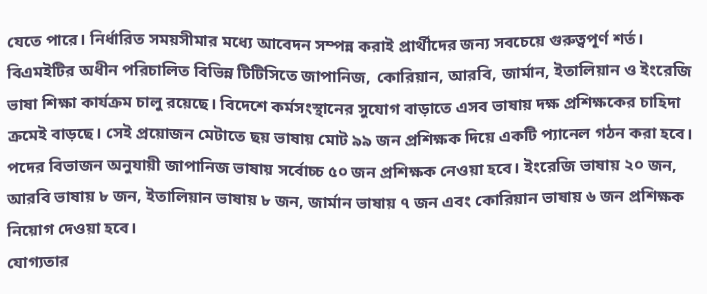যেতে পারে। নির্ধারিত সময়সীমার মধ্যে আবেদন সম্পন্ন করাই প্রার্থীদের জন্য সবচেয়ে গুরুত্বপূর্ণ শর্ত।
বিএমইটির অধীন পরিচালিত বিভিন্ন টিটিসিতে জাপানিজ, কোরিয়ান, আরবি, জার্মান, ইতালিয়ান ও ইংরেজি ভাষা শিক্ষা কার্যক্রম চালু রয়েছে। বিদেশে কর্মসংস্থানের সুযোগ বাড়াতে এসব ভাষায় দক্ষ প্রশিক্ষকের চাহিদা ক্রমেই বাড়ছে। সেই প্রয়োজন মেটাতে ছয় ভাষায় মোট ৯৯ জন প্রশিক্ষক দিয়ে একটি প্যানেল গঠন করা হবে।
পদের বিভাজন অনুযায়ী জাপানিজ ভাষায় সর্বোচ্চ ৫০ জন প্রশিক্ষক নেওয়া হবে। ইংরেজি ভাষায় ২০ জন, আরবি ভাষায় ৮ জন, ইতালিয়ান ভাষায় ৮ জন, জার্মান ভাষায় ৭ জন এবং কোরিয়ান ভাষায় ৬ জন প্রশিক্ষক নিয়োগ দেওয়া হবে।
যোগ্যতার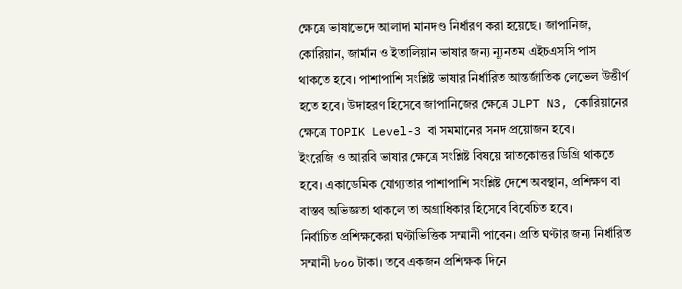ক্ষেত্রে ভাষাভেদে আলাদা মানদণ্ড নির্ধারণ করা হয়েছে। জাপানিজ, কোরিয়ান, জার্মান ও ইতালিয়ান ভাষার জন্য ন্যূনতম এইচএসসি পাস থাকতে হবে। পাশাপাশি সংশ্লিষ্ট ভাষার নির্ধারিত আন্তর্জাতিক লেভেল উত্তীর্ণ হতে হবে। উদাহরণ হিসেবে জাপানিজের ক্ষেত্রে JLPT N3, কোরিয়ানের ক্ষেত্রে TOPIK Level-3 বা সমমানের সনদ প্রয়োজন হবে।
ইংরেজি ও আরবি ভাষার ক্ষেত্রে সংশ্লিষ্ট বিষয়ে স্নাতকোত্তর ডিগ্রি থাকতে হবে। একাডেমিক যোগ্যতার পাশাপাশি সংশ্লিষ্ট দেশে অবস্থান, প্রশিক্ষণ বা বাস্তব অভিজ্ঞতা থাকলে তা অগ্রাধিকার হিসেবে বিবেচিত হবে।
নির্বাচিত প্রশিক্ষকেরা ঘণ্টাভিত্তিক সম্মানী পাবেন। প্রতি ঘণ্টার জন্য নির্ধারিত সম্মানী ৮০০ টাকা। তবে একজন প্রশিক্ষক দিনে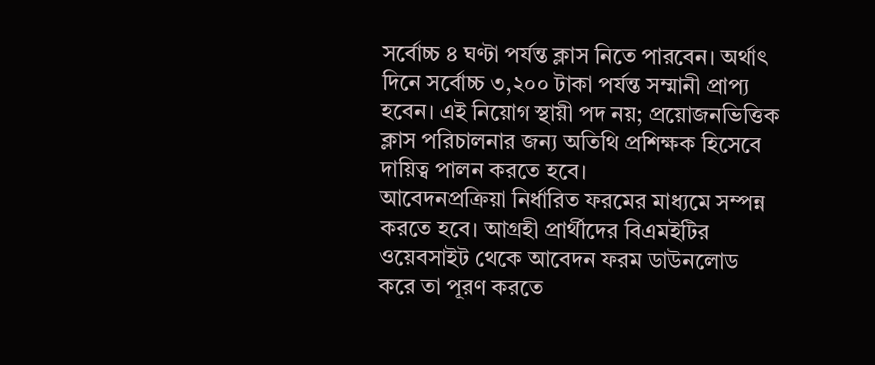সর্বোচ্চ ৪ ঘণ্টা পর্যন্ত ক্লাস নিতে পারবেন। অর্থাৎ দিনে সর্বোচ্চ ৩,২০০ টাকা পর্যন্ত সম্মানী প্রাপ্য হবেন। এই নিয়োগ স্থায়ী পদ নয়; প্রয়োজনভিত্তিক ক্লাস পরিচালনার জন্য অতিথি প্রশিক্ষক হিসেবে দায়িত্ব পালন করতে হবে।
আবেদনপ্রক্রিয়া নির্ধারিত ফরমের মাধ্যমে সম্পন্ন করতে হবে। আগ্রহী প্রার্থীদের বিএমইটির ওয়েবসাইট থেকে আবেদন ফরম ডাউনলোড করে তা পূরণ করতে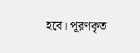হবে। পূরণকৃত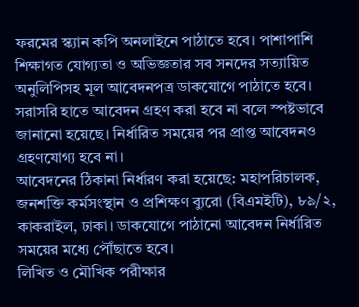ফরমের স্ক্যান কপি অনলাইনে পাঠাতে হবে। পাশাপাশি শিক্ষাগত যোগ্যতা ও অভিজ্ঞতার সব সনদের সত্যায়িত অনুলিপিসহ মূল আবেদনপত্র ডাকযোগে পাঠাতে হবে।
সরাসরি হাতে আবেদন গ্রহণ করা হবে না বলে স্পষ্টভাবে জানানো হয়েছে। নির্ধারিত সময়ের পর প্রাপ্ত আবেদনও গ্রহণযোগ্য হবে না।
আবেদনের ঠিকানা নির্ধারণ করা হয়েছে: মহাপরিচালক, জনশক্তি কর্মসংস্থান ও প্রশিক্ষণ ব্যুরো (বিএমইটি), ৮৯/২, কাকরাইল, ঢাকা। ডাকযোগে পাঠানো আবেদন নির্ধারিত সময়ের মধ্যে পৌঁছাতে হবে।
লিখিত ও মৌখিক পরীক্ষার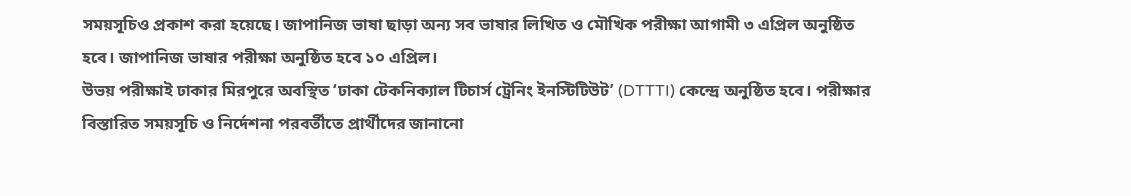সময়সূচিও প্রকাশ করা হয়েছে। জাপানিজ ভাষা ছাড়া অন্য সব ভাষার লিখিত ও মৌখিক পরীক্ষা আগামী ৩ এপ্রিল অনুষ্ঠিত হবে। জাপানিজ ভাষার পরীক্ষা অনুষ্ঠিত হবে ১০ এপ্রিল।
উভয় পরীক্ষাই ঢাকার মিরপুরে অবস্থিত ‘ঢাকা টেকনিক্যাল টিচার্স ট্রেনিং ইনস্টিটিউট’ (DTTTI) কেন্দ্রে অনুষ্ঠিত হবে। পরীক্ষার বিস্তারিত সময়সূচি ও নির্দেশনা পরবর্তীতে প্রার্থীদের জানানো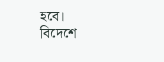হবে।
বিদেশে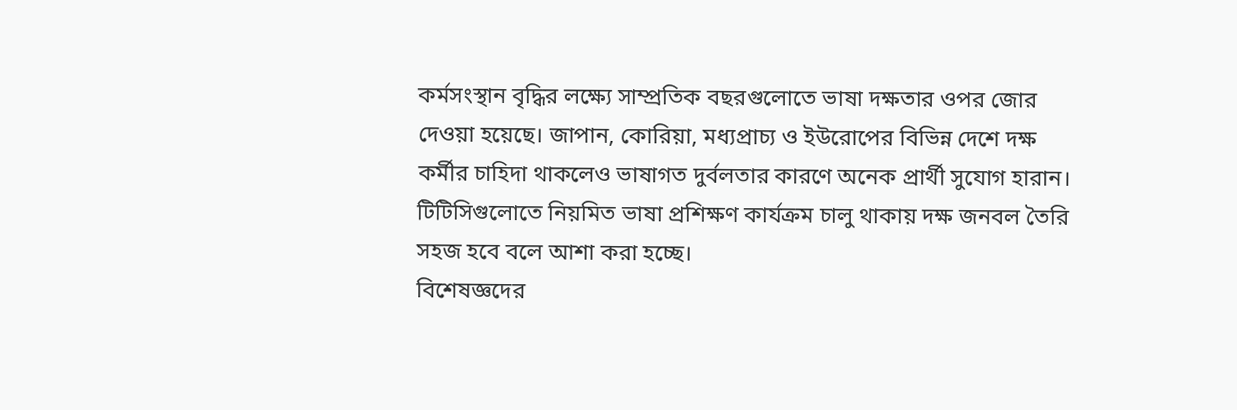কর্মসংস্থান বৃদ্ধির লক্ষ্যে সাম্প্রতিক বছরগুলোতে ভাষা দক্ষতার ওপর জোর দেওয়া হয়েছে। জাপান, কোরিয়া, মধ্যপ্রাচ্য ও ইউরোপের বিভিন্ন দেশে দক্ষ কর্মীর চাহিদা থাকলেও ভাষাগত দুর্বলতার কারণে অনেক প্রার্থী সুযোগ হারান। টিটিসিগুলোতে নিয়মিত ভাষা প্রশিক্ষণ কার্যক্রম চালু থাকায় দক্ষ জনবল তৈরি সহজ হবে বলে আশা করা হচ্ছে।
বিশেষজ্ঞদের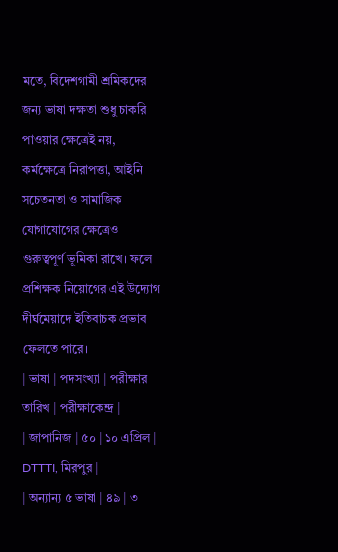মতে, বিদেশগামী শ্রমিকদের জন্য ভাষা দক্ষতা শুধু চাকরি পাওয়ার ক্ষেত্রেই নয়, কর্মক্ষেত্রে নিরাপত্তা, আইনি সচেতনতা ও সামাজিক যোগাযোগের ক্ষেত্রেও গুরুত্বপূর্ণ ভূমিকা রাখে। ফলে প্রশিক্ষক নিয়োগের এই উদ্যোগ দীর্ঘমেয়াদে ইতিবাচক প্রভাব ফেলতে পারে।
| ভাষা | পদসংখ্যা | পরীক্ষার তারিখ | পরীক্ষাকেন্দ্র |
| জাপানিজ | ৫০ | ১০ এপ্রিল | DTTTI, মিরপুর |
| অন্যান্য ৫ ভাষা | ৪৯ | ৩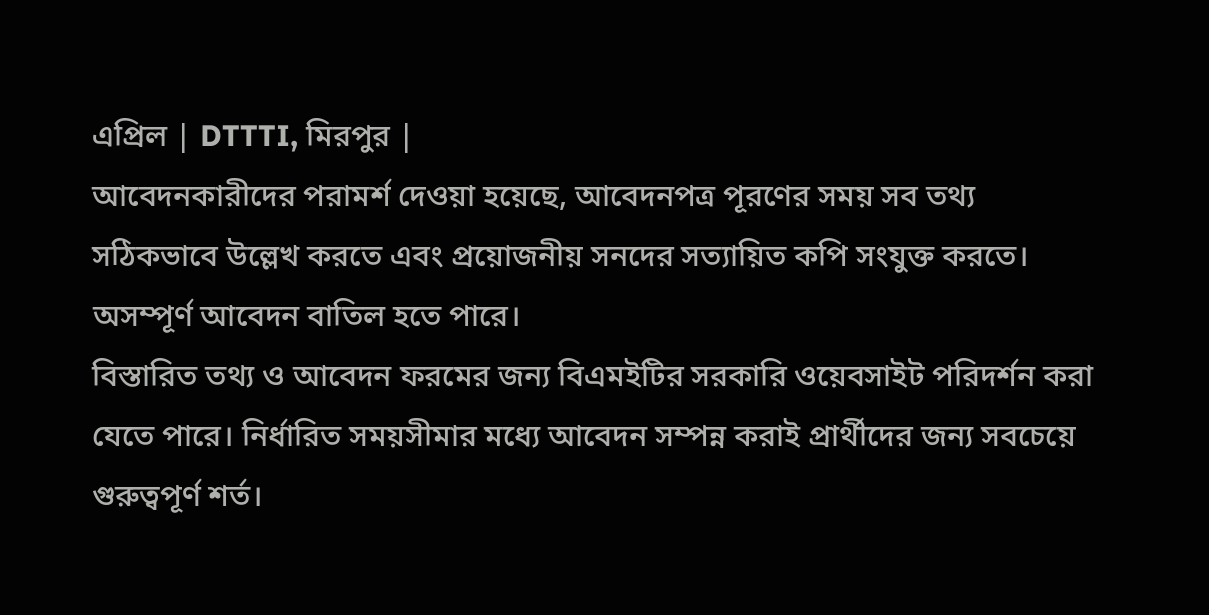এপ্রিল | DTTTI, মিরপুর |
আবেদনকারীদের পরামর্শ দেওয়া হয়েছে, আবেদনপত্র পূরণের সময় সব তথ্য সঠিকভাবে উল্লেখ করতে এবং প্রয়োজনীয় সনদের সত্যায়িত কপি সংযুক্ত করতে। অসম্পূর্ণ আবেদন বাতিল হতে পারে।
বিস্তারিত তথ্য ও আবেদন ফরমের জন্য বিএমইটির সরকারি ওয়েবসাইট পরিদর্শন করা যেতে পারে। নির্ধারিত সময়সীমার মধ্যে আবেদন সম্পন্ন করাই প্রার্থীদের জন্য সবচেয়ে গুরুত্বপূর্ণ শর্ত।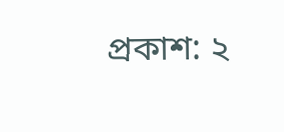প্রকাশ: ২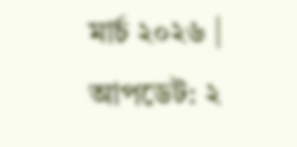মার্চ ২০২৬ | আপডেট: ২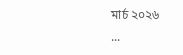মার্চ ২০২৬
...